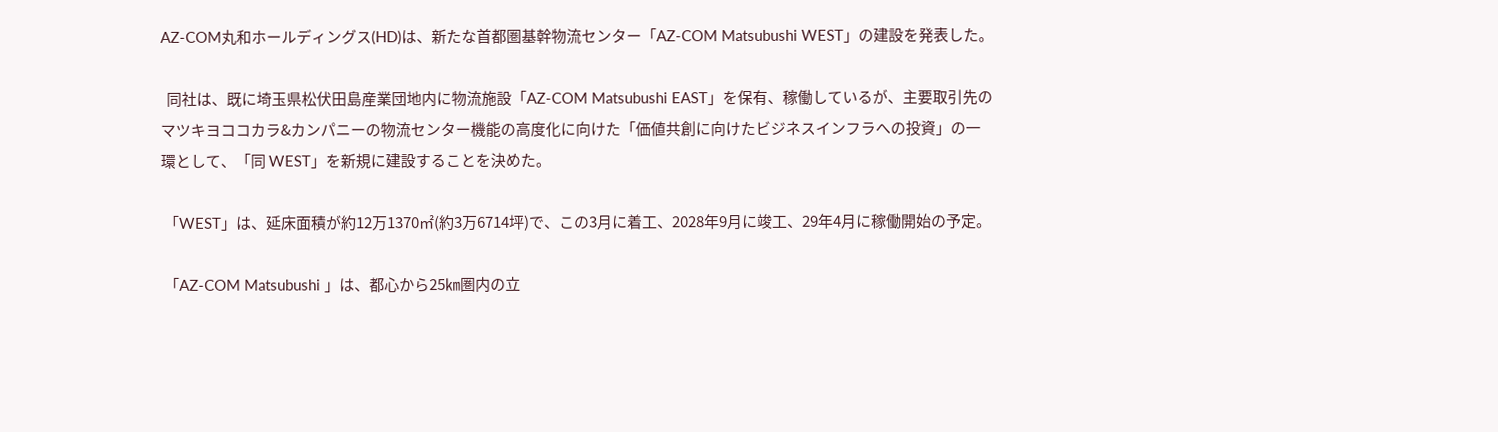AZ-COM丸和ホールディングス(HD)は、新たな首都圏基幹物流センター「AZ-COM Matsubushi WEST」の建設を発表した。

  同社は、既に埼玉県松伏田島産業団地内に物流施設「AZ-COM Matsubushi EAST」を保有、稼働しているが、主要取引先のマツキヨココカラ&カンパニーの物流センター機能の高度化に向けた「価値共創に向けたビジネスインフラへの投資」の一環として、「同 WEST」を新規に建設することを決めた。

 「WEST」は、延床面積が約12万1370㎡(約3万6714坪)で、この3月に着工、2028年9月に竣工、29年4月に稼働開始の予定。

 「AZ-COM Matsubushi 」は、都心から25㎞圏内の立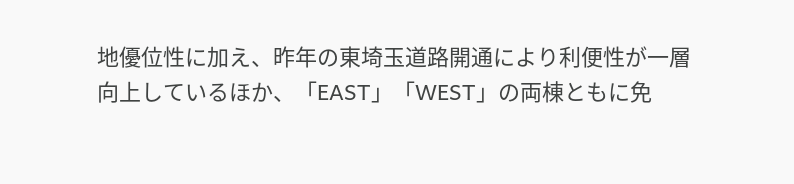地優位性に加え、昨年の東埼玉道路開通により利便性が一層向上しているほか、「EAST」「WEST」の両棟ともに免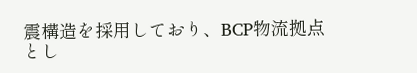震構造を採用しており、BCP物流拠点とし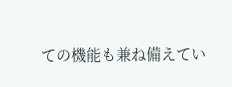ての機能も兼ね備えてい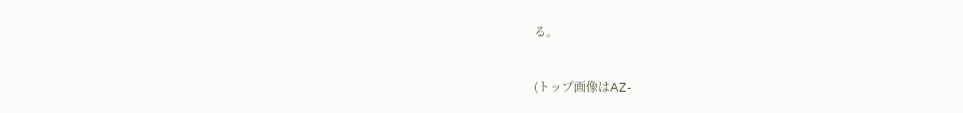る。

(トップ画像はAZ-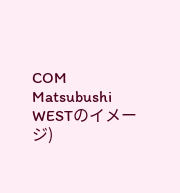COM Matsubushi WESTのイメージ)